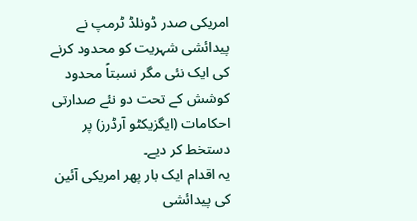امریکی صدر ڈونلڈ ٹرمپ نے پیدائشی شہریت کو محدود کرنے کی ایک نئی مگر نسبتاً محدود کوشش کے تحت دو نئے صدارتی احکامات (ایگزیکٹو آرڈرز) پر دستخط کر دیے۔
یہ اقدام ایک بار پھر امریکی آئین کی پیدائشی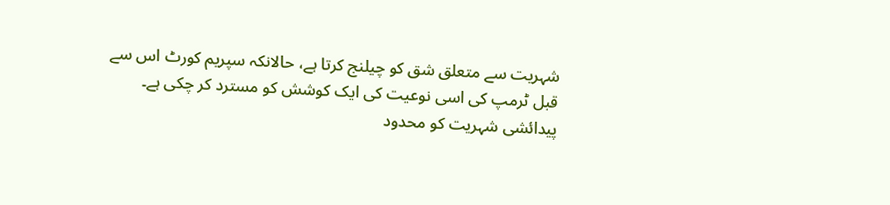شہریت سے متعلق شق کو چیلنج کرتا ہے، حالانکہ سپریم کورٹ اس سے قبل ٹرمپ کی اسی نوعیت کی ایک کوشش کو مسترد کر چکی ہے۔
پیدائشی شہریت کو محدود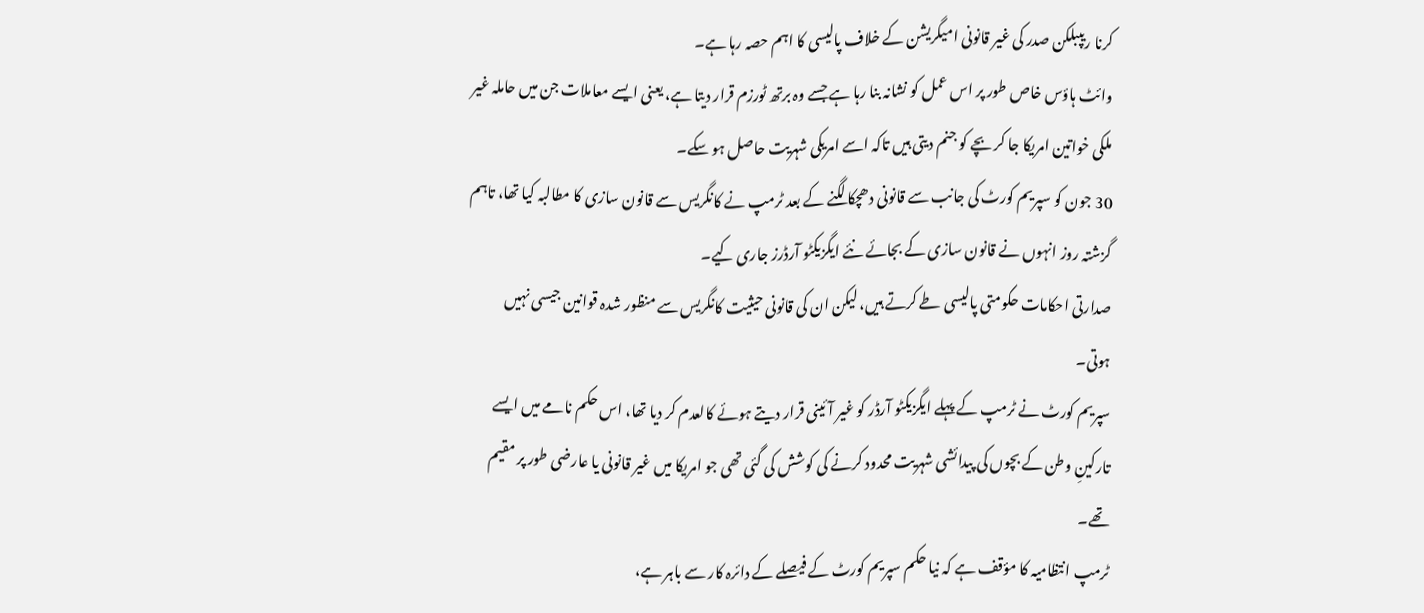کرنا ریپبلکن صدر کی غیر قانونی امیگریشن کے خلاف پالیسی کا اہم حصہ رہا ہے۔
وائٹ ہاؤس خاص طور پر اس عمل کو نشانہ بنا رہا ہے جسے وہ برتھ ٹورزم قرار دیتا ہے، یعنی ایسے معاملات جن میں حاملہ غیر ملکی خواتین امریکا جا کر بچے کو جنم دیتی ہیں تاکہ اسے امریکی شہریت حاصل ہو سکے۔
30 جون کو سپریم کورٹ کی جانب سے قانونی دھچکا لگنے کے بعد ٹرمپ نے کانگریس سے قانون سازی کا مطالبہ کیا تھا، تاہم گزشتہ روز انہوں نے قانون سازی کے بجائے نئے ایگزیکٹو آرڈرز جاری کیے۔
صدارتی احکامات حکومتی پالیسی طے کرتے ہیں، لیکن ان کی قانونی حیثیت کانگریس سے منظور شدہ قوانین جیسی نہیں ہوتی۔
سپریم کورٹ نے ٹرمپ کے پہلے ایگزیکٹو آرڈر کو غیر آئینی قرار دیتے ہوئے کالعدم کر دیا تھا، اس حکم نامے میں ایسے تارکینِ وطن کے بچوں کی پیدائشی شہریت محدود کرنے کی کوشش کی گئی تھی جو امریکا میں غیر قانونی یا عارضی طور پر مقیم تھے۔
ٹرمپ انتظامیہ کا مؤقف ہے کہ نیا حکم سپریم کورٹ کے فیصلے کے دائرہ کار سے باہر ہے،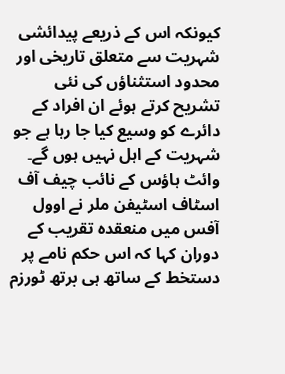کیونکہ اس کے ذریعے پیدائشی شہریت سے متعلق تاریخی اور محدود استثناؤں کی نئی تشریح کرتے ہوئے ان افراد کے دائرے کو وسیع کیا جا رہا ہے جو شہریت کے اہل نہیں ہوں گے۔
وائٹ ہاؤس کے نائب چیف آف اسٹاف اسٹیفن ملر نے اوول آفس میں منعقدہ تقریب کے دوران کہا کہ اس حکم نامے پر دستخط کے ساتھ ہی برتھ ٹورزم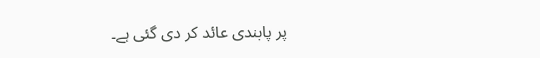پر پابندی عائد کر دی گئی ہے۔